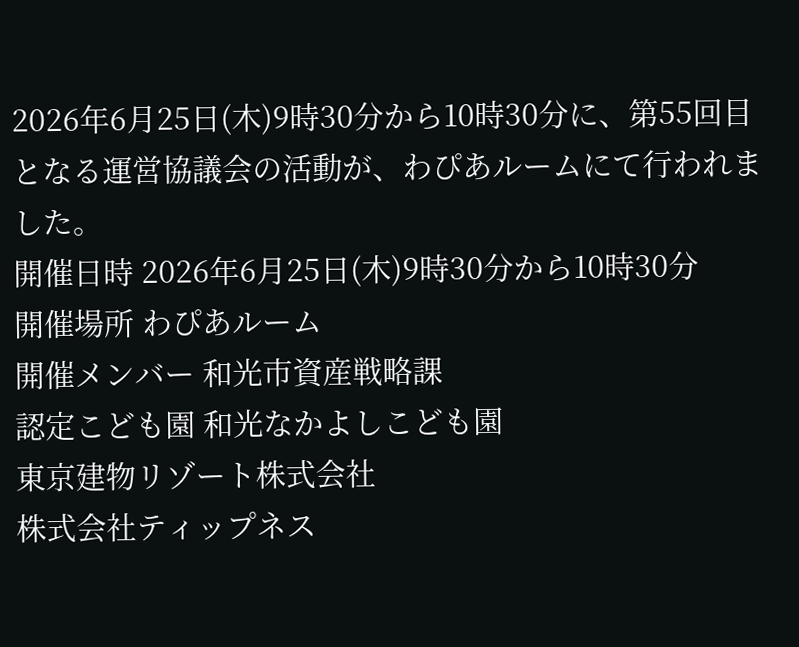2026年6月25日(木)9時30分から10時30分に、第55回目となる運営協議会の活動が、わぴあルームにて行われました。
開催日時 2026年6月25日(木)9時30分から10時30分
開催場所 わぴあルーム
開催メンバー 和光市資産戦略課
認定こども園 和光なかよしこども園
東京建物リゾート株式会社
株式会社ティップネス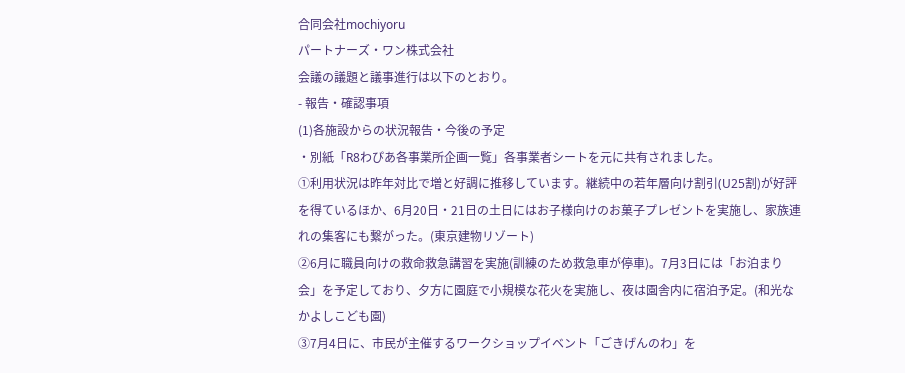合同会社mochiyoru
パートナーズ・ワン株式会社
会議の議題と議事進行は以下のとおり。
- 報告・確認事項
(1)各施設からの状況報告・今後の予定
・別紙「R8わぴあ各事業所企画一覧」各事業者シートを元に共有されました。
①利用状況は昨年対比で増と好調に推移しています。継続中の若年層向け割引(U25割)が好評を得ているほか、6月20日・21日の土日にはお子様向けのお菓子プレゼントを実施し、家族連れの集客にも繋がった。(東京建物リゾート)
②6月に職員向けの救命救急講習を実施(訓練のため救急車が停車)。7月3日には「お泊まり会」を予定しており、夕方に園庭で小規模な花火を実施し、夜は園舎内に宿泊予定。(和光なかよしこども園)
③7月4日に、市民が主催するワークショップイベント「ごきげんのわ」を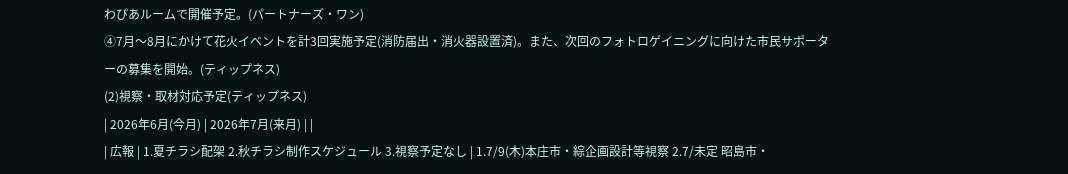わぴあルームで開催予定。(パートナーズ・ワン)
④7月〜8月にかけて花火イベントを計3回実施予定(消防届出・消火器設置済)。また、次回のフォトロゲイニングに向けた市民サポーターの募集を開始。(ティップネス)
(2)視察・取材対応予定(ティップネス)
| 2026年6月(今月) | 2026年7月(来月) | |
| 広報 | 1.夏チラシ配架 2.秋チラシ制作スケジュール 3.視察予定なし | 1.7/9(木)本庄市・綜企画設計等視察 2.7/未定 昭島市・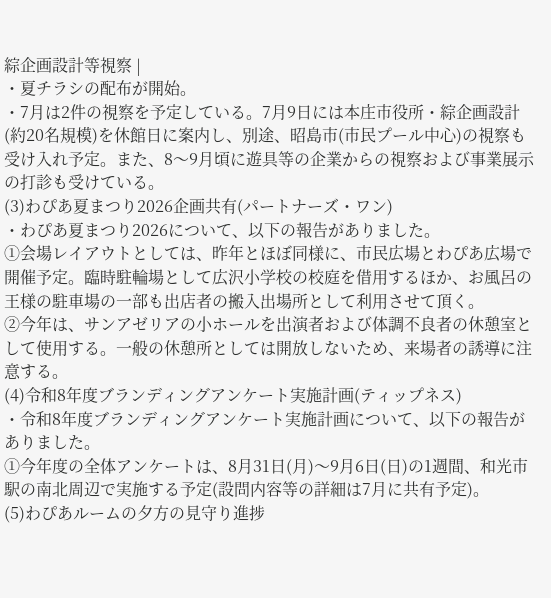綜企画設計等視察 |
・夏チラシの配布が開始。
・7月は2件の視察を予定している。7月9日には本庄市役所・綜企画設計(約20名規模)を休館日に案内し、別途、昭島市(市民プール中心)の視察も受け入れ予定。また、8〜9月頃に遊具等の企業からの視察および事業展示の打診も受けている。
(3)わぴあ夏まつり2026企画共有(パートナーズ・ワン)
・わぴあ夏まつり2026について、以下の報告がありました。
①会場レイアウトとしては、昨年とほぼ同様に、市民広場とわぴあ広場で開催予定。臨時駐輪場として広沢小学校の校庭を借用するほか、お風呂の王様の駐車場の一部も出店者の搬入出場所として利用させて頂く。
②今年は、サンアゼリアの小ホールを出演者および体調不良者の休憩室として使用する。一般の休憩所としては開放しないため、来場者の誘導に注意する。
(4)令和8年度ブランディングアンケート実施計画(ティップネス)
・令和8年度ブランディングアンケート実施計画について、以下の報告がありました。
①今年度の全体アンケートは、8月31日(月)〜9月6日(日)の1週間、和光市駅の南北周辺で実施する予定(設問内容等の詳細は7月に共有予定)。
(5)わぴあルームの夕方の見守り進捗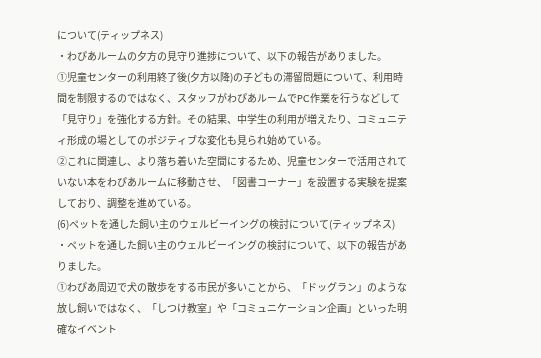について(ティップネス)
・わぴあルームの夕方の見守り進捗について、以下の報告がありました。
①児童センターの利用終了後(夕方以降)の子どもの滞留問題について、利用時間を制限するのではなく、スタッフがわぴあルームでPC作業を行うなどして「見守り」を強化する方針。その結果、中学生の利用が増えたり、コミュニティ形成の場としてのポジティブな変化も見られ始めている。
②これに関連し、より落ち着いた空間にするため、児童センターで活用されていない本をわぴあルームに移動させ、「図書コーナー」を設置する実験を提案しており、調整を進めている。
(6)ペットを通した飼い主のウェルビーイングの検討について(ティップネス)
・ペットを通した飼い主のウェルビーイングの検討について、以下の報告がありました。
①わぴあ周辺で犬の散歩をする市民が多いことから、「ドッグラン」のような放し飼いではなく、「しつけ教室」や「コミュニケーション企画」といった明確なイベント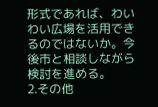形式であれば、わいわい広場を活用できるのではないか。今後市と相談しながら検討を進める。
2.その他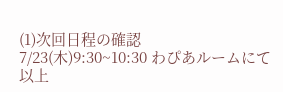(1)次回日程の確認
7/23(木)9:30~10:30 わぴあルームにて
以上